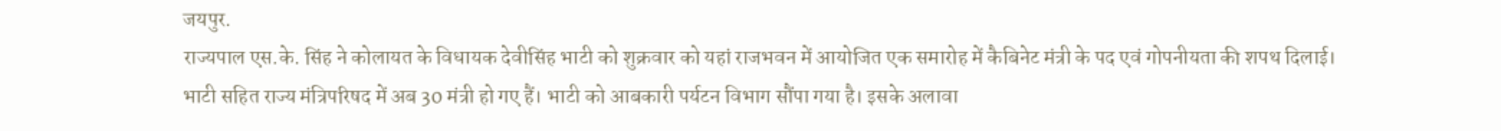जयपुर.
राज्यपाल एस.के. सिंह ने कोलायत के विधायक देवीसिंह भाटी को शुक्रवार को यहां राजभवन में आयोजित एक समारोह में कैबिनेट मंत्री के पद एवं गोपनीयता की शपथ दिलाई।
भाटी सहित राज्य मंत्रिपरिषद में अब 30 मंत्री हो गए हैं। भाटी को आबकारी पर्यटन विभाग सौंपा गया है। इसके अलावा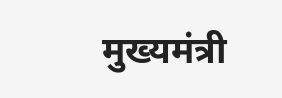मुख्यमंत्री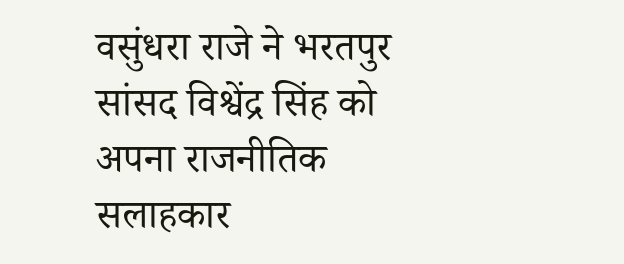वसुंधरा राजे ने भरतपुर सांसद विश्वेंद्र सिंह को अपना राजनीतिक सलाहकार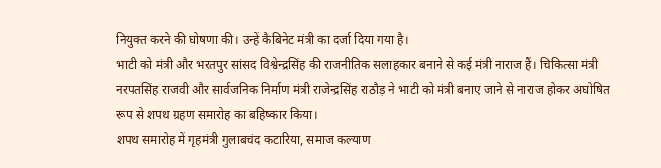नियुक्त करने की घोषणा की। उन्हें कैबिनेट मंत्री का दर्जा दिया गया है।
भाटी को मंत्री और भरतपुर सांसद विश्वेन्द्रसिंह की राजनीतिक सलाहकार बनाने से कई मंत्री नाराज हैं। चिकित्सा मंत्री नरपतसिंह राजवी और सार्वजनिक निर्माण मंत्री राजेन्द्रसिंह राठौड़ ने भाटी को मंत्री बनाए जाने से नाराज होकर अघोषित रूप से शपथ ग्रहण समारोह का बहिष्कार किया।
शपथ समारोह में गृहमंत्री गुलाबचंद कटारिया, समाज कल्याण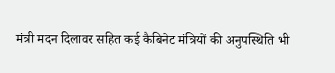मंत्री मदन दिलावर सहित कई कैबिनेट मंत्रियों की अनुपस्थिति भी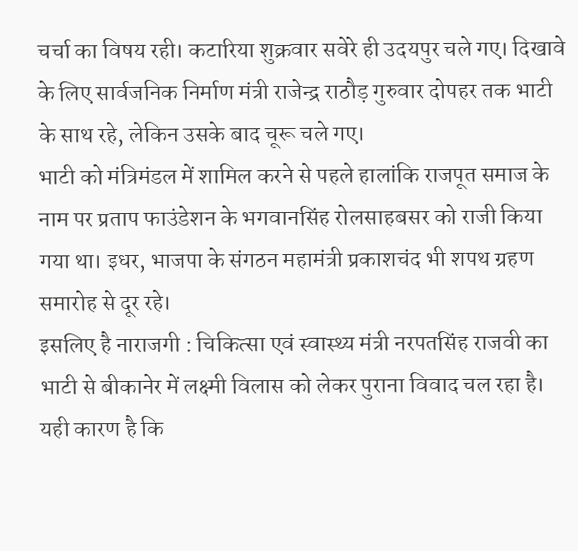चर्चा का विषय रही। कटारिया शुक्रवार सवेरे ही उदयपुर चले गए। दिखावे के लिए सार्वजनिक निर्माण मंत्री राजेन्द्र राठौड़ गुरुवार दोपहर तक भाटी के साथ रहे, लेकिन उसके बाद चूरू चले गए।
भाटी को मंत्रिमंडल में शामिल करने से पहले हालांकि राजपूत समाज के नाम पर प्रताप फाउंडेशन के भगवानसिंह रोलसाहबसर को राजी किया गया था। इधर, भाजपा के संगठन महामंत्री प्रकाशचंद भी शपथ ग्रहण समारोह से दूर रहे।
इसलिए है नाराजगी : चिकित्सा एवं स्वास्थ्य मंत्री नरपतसिंह राजवी का भाटी से बीकानेर में लक्ष्मी विलास को लेकर पुराना विवाद चल रहा है। यही कारण है कि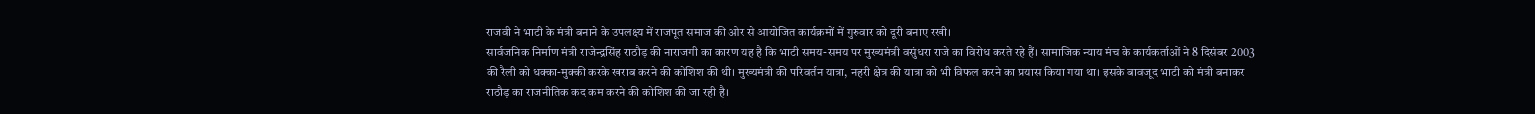राजवी ने भाटी के मंत्री बनाने के उपलक्ष्य में राजपूत समाज की ओर से आयोजित कार्यक्रमों में गुरुवार को दूरी बनाए रखी।
सार्वजनिक निर्माण मंत्री राजेन्द्रसिंह राठौड़ की नाराजगी का कारण यह है कि भाटी समय-समय पर मुख्यमंत्री वसुंधरा राजे का विरोध करते रहे हैं। सामाजिक न्याय मंच के कार्यकर्ताओं ने 8 दिसंबर 2003 की रैली को धक्का-मुक्की करके खराब करने की कोशिश की थी। मुख्यमंत्री की परिवर्तन यात्रा, नहरी क्षेत्र की यात्रा को भी विफल करने का प्रयास किया गया था। इसके बावजूद भाटी को मंत्री बनाकर राठौड़ का राजनीतिक कद कम करने की कोशिश की जा रही है।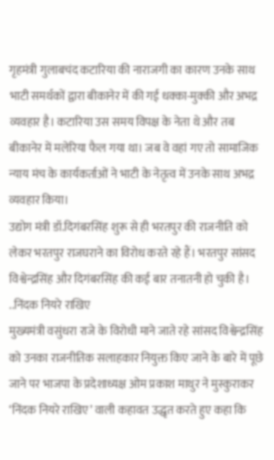गृहमंत्री गुलाबचंद कटारिया की नाराजगी का कारण उनके साथ भाटी समर्थकों द्वारा बीकानेर में की गई धक्का-मुक्की और अभद्र व्यवहार है। कटारिया उस समय विपक्ष के नेता थे और तब बीकानेर में मलेरिया फैल गया था। जब वे वहां गए तो सामाजिक न्याय मंच के कार्यकर्ताओं ने भाटी के नेतृत्व में उनके साथ अभद्र व्यवहार किया।
उद्योग मंत्री डॉ.दिगंबरसिंह शुरू से ही भरतपुर की राजनीति को लेकर भरतपुर राजघराने का विरोध करते रहे हैं। भरतपुर सांसद विश्वेन्द्रसिंह और दिगंबरसिंह की कई बार तनातनी हो चुकी है।
..निंदक नियरे राखिए
मुख्यमंत्री वसुंधरा राजे के विरोधी माने जाते रहे सांसद विश्वेन्द्रसिंह को उनका राजनीतिक सलाहकार नियुक्त किए जाने के बारे में पूछे जाने पर भाजपा के प्रदेशाध्यक्ष ओम प्रकाश माथुर ने मुस्कुराकर ‘निंदक नियरे राखिए’ वाली कहावत उद्धृत करते हुए कहा कि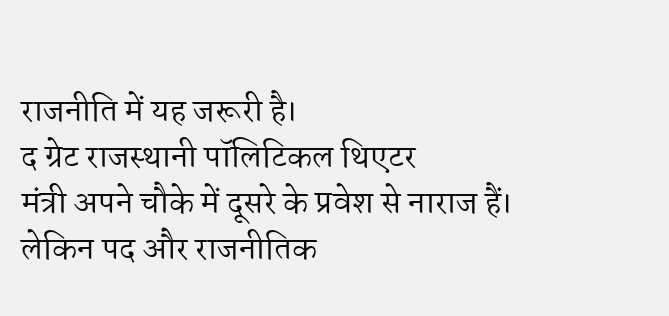राजनीति में यह जरूरी है।
द ग्रेट राजस्थानी पॉलिटिकल थिएटर
मंत्री अपने चौके में दूसरे के प्रवेश से नाराज हैं। लेकिन पद और राजनीतिक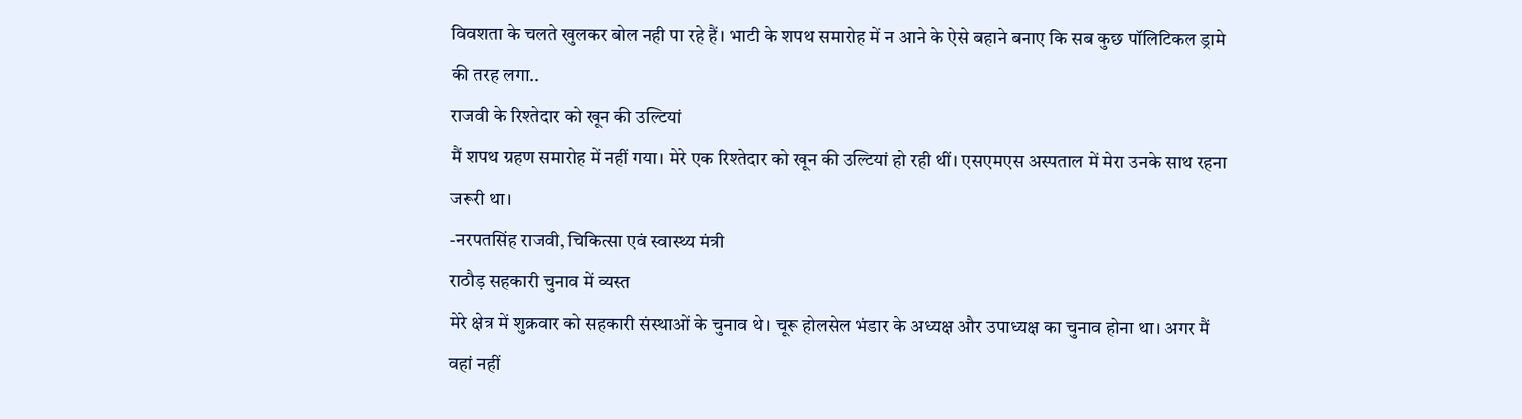विवशता के चलते खुलकर बोल नही पा रहे हैं। भाटी के शपथ समारोह में न आने के ऐसे बहाने बनाए कि सब कुछ पॉलिटिकल ड्रामे की तरह लगा..
राजवी के रिश्तेदार को खून की उल्टियां
मैं शपथ ग्रहण समारोह में नहीं गया। मेरे एक रिश्तेदार को खून की उल्टियां हो रही थीं। एसएमएस अस्पताल में मेरा उनके साथ रहना जरूरी था।
-नरपतसिंह राजवी, चिकित्सा एवं स्वास्थ्य मंत्री
राठौड़ सहकारी चुनाव में व्यस्त
मेरे क्षेत्र में शुक्रवार को सहकारी संस्थाओं के चुनाव थे। चूरू होलसेल भंडार के अध्यक्ष और उपाध्यक्ष का चुनाव होना था। अगर मैं वहां नहीं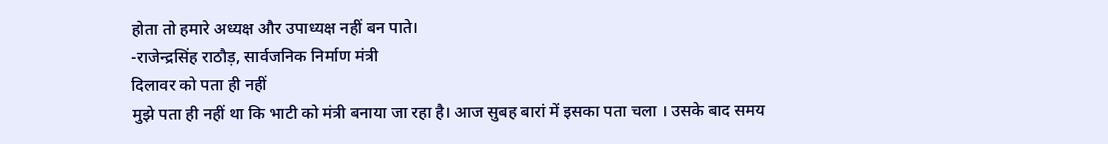होता तो हमारे अध्यक्ष और उपाध्यक्ष नहीं बन पाते।
-राजेन्द्रसिंह राठौड़, सार्वजनिक निर्माण मंत्री
दिलावर को पता ही नहीं
मुझे पता ही नहीं था कि भाटी को मंत्री बनाया जा रहा है। आज सुबह बारां में इसका पता चला । उसके बाद समय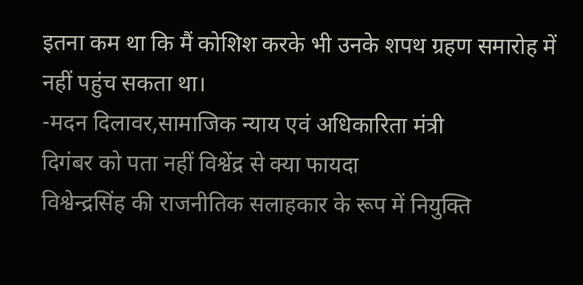इतना कम था कि मैं कोशिश करके भी उनके शपथ ग्रहण समारोह में नहीं पहुंच सकता था।
-मदन दिलावर,सामाजिक न्याय एवं अधिकारिता मंत्री
दिगंबर को पता नहीं विश्वेंद्र से क्या फायदा
विश्वेन्द्रसिंह की राजनीतिक सलाहकार के रूप में नियुक्ति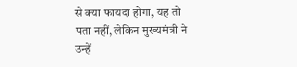से क्या फायदा होगा, यह तो पता नहीं, लेकिन मुख्यमंत्री ने उन्हें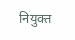नियुक्त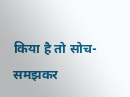किया है तो सोच-समझकर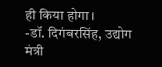ही किया होगा।
-डॉ. दिगंबरसिंह, उद्योग मंत्री